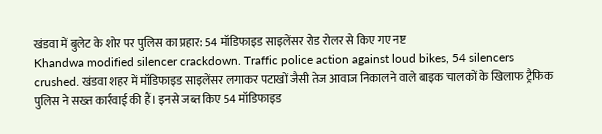खंडवा में बुलेट के शोर पर पुलिस का प्रहार: 54 मॉडिफाइड साइलेंसर रोड रोलर से किए गए नष्ट
Khandwa modified silencer crackdown. Traffic police action against loud bikes, 54 silencers crushed. खंडवा शहर में मॉडिफाइड साइलेंसर लगाकर पटाखों जैसी तेज आवाज निकालने वाले बाइक चालकों के खिलाफ ट्रैफिक पुलिस ने सख्त कार्रवाई की हैं। इनसे जब्त किए 54 मॉडिफाइड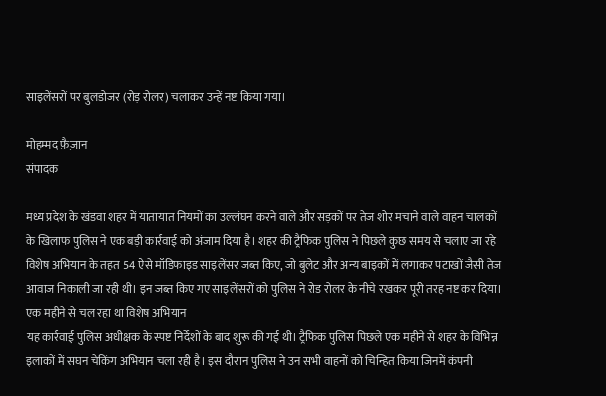साइलेंसरों पर बुलडोजर (रोड़ रोलर) चलाकर उन्हें नष्ट किया गया।

मोहम्मद फ़ैज़ान
संपादक

मध्य प्रदेश के खंडवा शहर में यातायात नियमों का उल्लंघन करने वाले और सड़कों पर तेज शोर मचाने वाले वाहन चालकों के खिलाफ पुलिस ने एक बड़ी कार्रवाई को अंजाम दिया है। शहर की ट्रैफिक पुलिस ने पिछले कुछ समय से चलाए जा रहे विशेष अभियान के तहत 54 ऐसे मॉडिफाइड साइलेंसर जब्त किए, जो बुलेट और अन्य बाइकों में लगाकर पटाखों जैसी तेज आवाज निकाली जा रही थी। इन जब्त किए गए साइलेंसरों को पुलिस ने रोड रोलर के नीचे रखकर पूरी तरह नष्ट कर दिया।
एक महीने से चल रहा था विशेष अभियान
यह कार्रवाई पुलिस अधीक्षक के स्पष्ट निर्देशों के बाद शुरू की गई थी। ट्रैफिक पुलिस पिछले एक महीने से शहर के विभिन्न इलाकों में सघन चेकिंग अभियान चला रही है। इस दौरान पुलिस ने उन सभी वाहनों को चिन्हित किया जिनमें कंपनी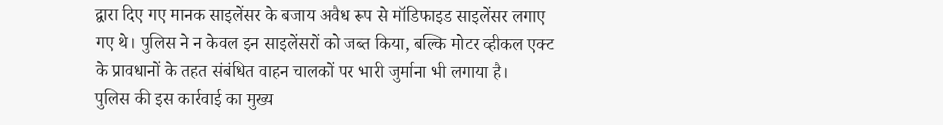द्वारा दिए गए मानक साइलेंसर के बजाय अवैध रूप से मॉडिफाइड साइलेंसर लगाए गए थे। पुलिस ने न केवल इन साइलेंसरों को जब्त किया, बल्कि मोटर व्हीकल एक्ट के प्रावधानों के तहत संबंधित वाहन चालकों पर भारी जुर्माना भी लगाया है।
पुलिस की इस कार्रवाई का मुख्य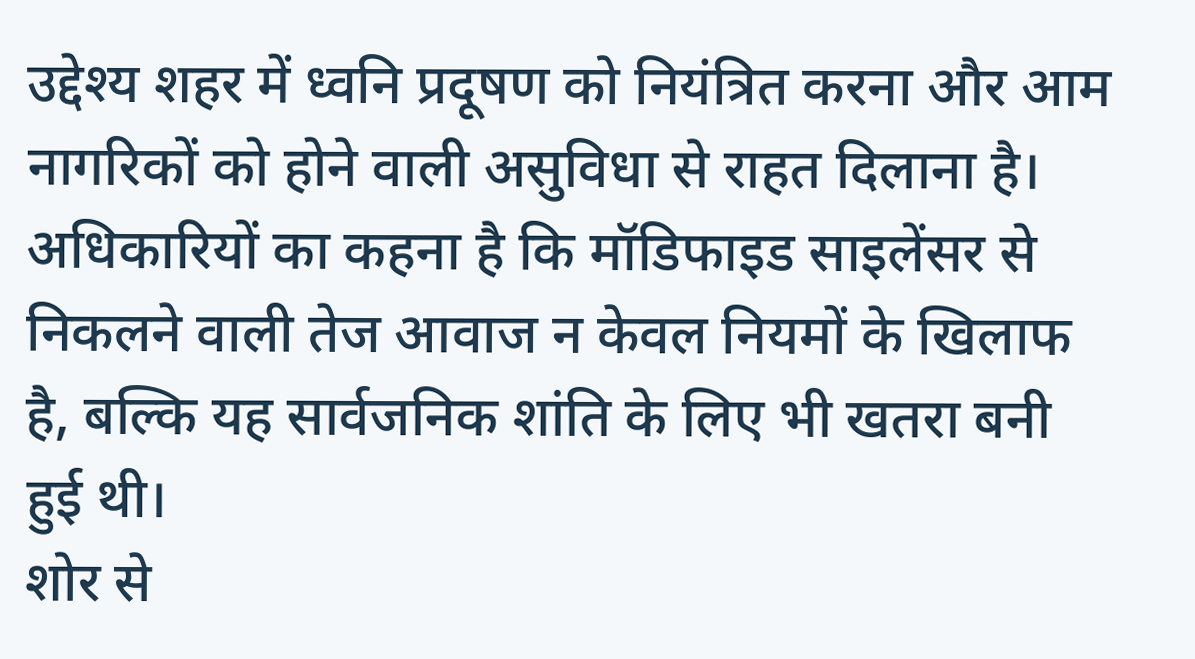उद्देश्य शहर में ध्वनि प्रदूषण को नियंत्रित करना और आम नागरिकों को होने वाली असुविधा से राहत दिलाना है। अधिकारियों का कहना है कि मॉडिफाइड साइलेंसर से निकलने वाली तेज आवाज न केवल नियमों के खिलाफ है, बल्कि यह सार्वजनिक शांति के लिए भी खतरा बनी हुई थी।
शोर से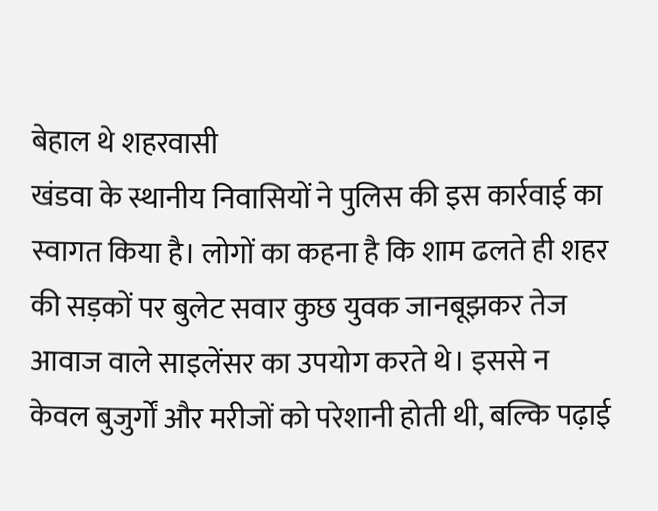बेहाल थे शहरवासी
खंडवा के स्थानीय निवासियों ने पुलिस की इस कार्रवाई का स्वागत किया है। लोगों का कहना है कि शाम ढलते ही शहर की सड़कों पर बुलेट सवार कुछ युवक जानबूझकर तेज आवाज वाले साइलेंसर का उपयोग करते थे। इससे न केवल बुजुर्गों और मरीजों को परेशानी होती थी, बल्कि पढ़ाई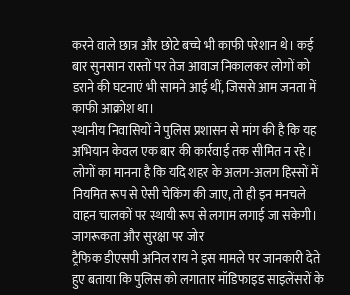करने वाले छात्र और छोटे बच्चे भी काफी परेशान थे। कई बार सुनसान रास्तों पर तेज आवाज निकालकर लोगों को डराने की घटनाएं भी सामने आई थीं, जिससे आम जनता में काफी आक्रोश था।
स्थानीय निवासियों ने पुलिस प्रशासन से मांग की है कि यह अभियान केवल एक बार की कार्रवाई तक सीमित न रहे। लोगों का मानना है कि यदि शहर के अलग-अलग हिस्सों में नियमित रूप से ऐसी चेकिंग की जाए, तो ही इन मनचले वाहन चालकों पर स्थायी रूप से लगाम लगाई जा सकेगी।
जागरूकता और सुरक्षा पर जोर
ट्रैफिक डीएसपी अनिल राय ने इस मामले पर जानकारी देते हुए बताया कि पुलिस को लगातार मॉडिफाइड साइलेंसरों के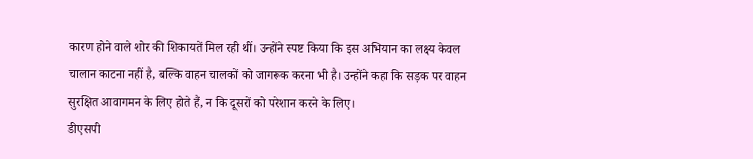कारण होने वाले शोर की शिकायतें मिल रही थीं। उन्होंने स्पष्ट किया कि इस अभियान का लक्ष्य केवल चालान काटना नहीं है, बल्कि वाहन चालकों को जागरूक करना भी है। उन्होंने कहा कि सड़क पर वाहन सुरक्षित आवागमन के लिए होते हैं, न कि दूसरों को परेशान करने के लिए।
डीएसपी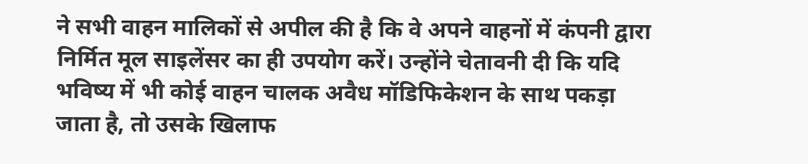ने सभी वाहन मालिकों से अपील की है कि वे अपने वाहनों में कंपनी द्वारा निर्मित मूल साइलेंसर का ही उपयोग करें। उन्होंने चेतावनी दी कि यदि भविष्य में भी कोई वाहन चालक अवैध मॉडिफिकेशन के साथ पकड़ा जाता है, तो उसके खिलाफ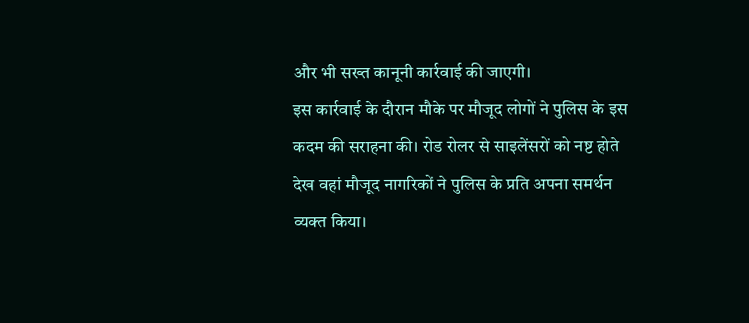और भी सख्त कानूनी कार्रवाई की जाएगी।
इस कार्रवाई के दौरान मौके पर मौजूद लोगों ने पुलिस के इस कदम की सराहना की। रोड रोलर से साइलेंसरों को नष्ट होते देख वहां मौजूद नागरिकों ने पुलिस के प्रति अपना समर्थन व्यक्त किया।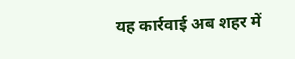यह कार्रवाई अब शहर में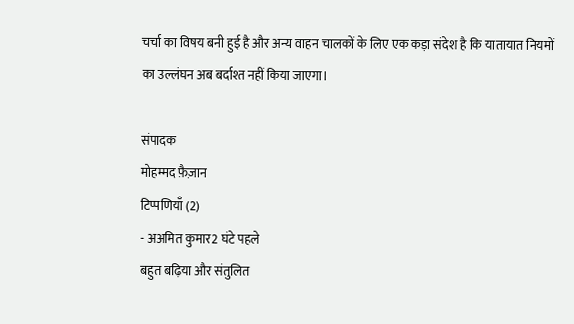चर्चा का विषय बनी हुई है और अन्य वाहन चालकों के लिए एक कड़ा संदेश है कि यातायात नियमों का उल्लंघन अब बर्दाश्त नहीं किया जाएगा।

संपादक
मोहम्मद फ़ैज़ान
टिप्पणियाँ (2)
- अअमित कुमार2 घंटे पहले
बहुत बढ़िया और संतुलित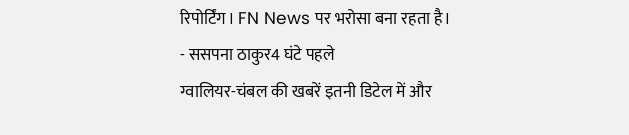रिपोर्टिंग। FN News पर भरोसा बना रहता है।
- ससपना ठाकुर4 घंटे पहले
ग्वालियर-चंबल की खबरें इतनी डिटेल में और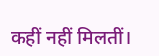कहीं नहीं मिलतीं।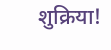शुक्रिया!